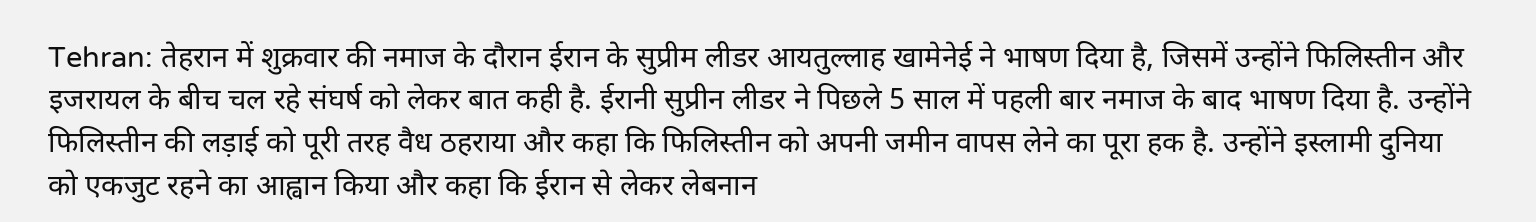Tehran: तेहरान में शुक्रवार की नमाज के दौरान ईरान के सुप्रीम लीडर आयतुल्लाह खामेनेई ने भाषण दिया है, जिसमें उन्होंने फिलिस्तीन और इजरायल के बीच चल रहे संघर्ष को लेकर बात कही है. ईरानी सुप्रीन लीडर ने पिछले 5 साल में पहली बार नमाज के बाद भाषण दिया है. उन्होंने फिलिस्तीन की लड़ाई को पूरी तरह वैध ठहराया और कहा कि फिलिस्तीन को अपनी जमीन वापस लेने का पूरा हक है. उन्होंने इस्लामी दुनिया को एकजुट रहने का आह्वान किया और कहा कि ईरान से लेकर लेबनान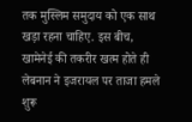तक मुस्लिम समुदाय को एक साथ खड़ा रहना चाहिए. इस बीच, खामेनेई की तकरीर खत्म होते ही लेबनान ने इजरायल पर ताजा हमले शुरू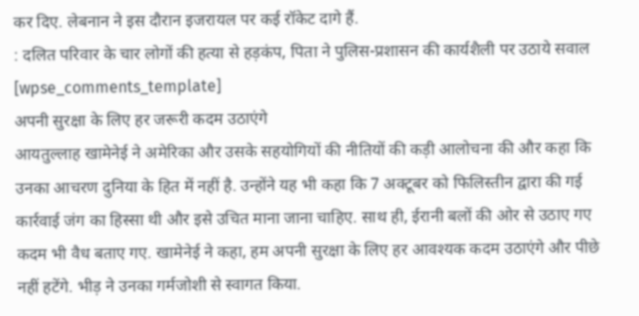कर दिए. लेबनान ने इस दौरान इजरायल पर कई रॉकेट दागे हैं.
: दलित परिवार के चार लोगों की हत्या से हड़कंप, पिता ने पुलिस-प्रशासन की कार्यशैली पर उठाये सवाल [wpse_comments_template]
अपनी सुरक्षा के लिए हर जरूरी कदम उठाएंगे
आयतुल्लाह खामेनेई ने अमेरिका और उसके सहयोगियों की नीतियों की कड़ी आलोचना की और कहा कि उनका आचरण दुनिया के हित में नहीं है. उन्होंने यह भी कहा कि 7 अक्टूबर को फिलिस्तीन द्वारा की गई कार्रवाई जंग का हिस्सा थी और इसे उचित माना जाना चाहिए. साथ ही, ईरानी बलों की ओर से उठाए गए कदम भी वैध बताए गए. खामेनेई ने कहा, हम अपनी सुरक्षा के लिए हर आवश्यक कदम उठाएंगे और पीछे नहीं हटेंगे. भीड़ ने उनका गर्मजोशी से स्वागत किया.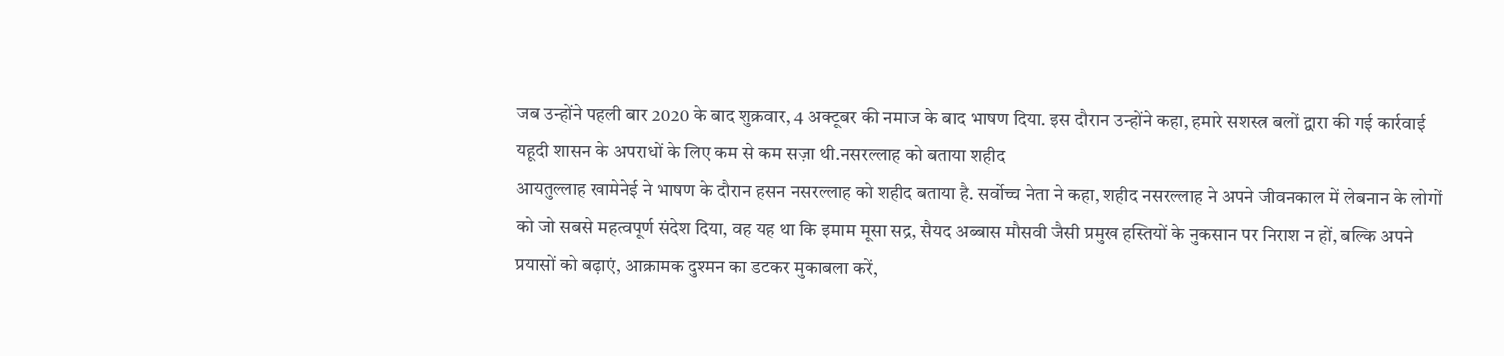जब उन्होंने पहली बार 2020 के बाद शुक्रवार, 4 अक्टूबर की नमाज के बाद भाषण दिया. इस दौरान उन्होंने कहा, हमारे सशस्त्र बलों द्वारा की गई कार्रवाई यहूदी शासन के अपराधों के लिए कम से कम सज़ा थी.नसरल्लाह को बताया शहीद
आयतुल्लाह खामेनेई ने भाषण के दौरान हसन नसरल्लाह को शहीद बताया है. सर्वोच्च नेता ने कहा, शहीद नसरल्लाह ने अपने जीवनकाल में लेबनान के लोगों को जो सबसे महत्वपूर्ण संदेश दिया, वह यह था कि इमाम मूसा सद्र, सैयद अब्बास मौसवी जैसी प्रमुख हस्तियों के नुकसान पर निराश न हों, बल्कि अपने प्रयासों को बढ़ाएं, आक्रामक दुश्मन का डटकर मुकाबला करें,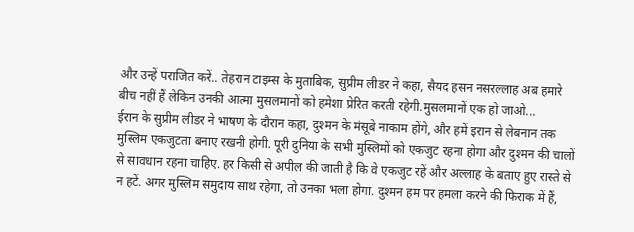और उन्हें पराजित करें.. तेहरान टाइम्स के मुताबिक, सुप्रीम लीडर ने कहा, सैयद हसन नसरल्लाह अब हमारे बीच नहीं हैं लेकिन उनकी आत्मा मुसलमानों को हमेशा प्रेरित करती रहेगी.मुसलमानों एक हो जाओ...
ईरान के सुप्रीम लीडर ने भाषण के दौरान कहा, दुश्मन के मंसूबे नाकाम होंगे, और हमें इरान से लेबनान तक मुस्लिम एकजुटता बनाए रखनी होगी. पूरी दुनिया के सभी मुस्लिमों को एकजुट रहना होगा और दुश्मन की चालों से सावधान रहना चाहिए. हर किसी से अपील की जाती है कि वे एकजुट रहें और अल्लाह के बताए हुए रास्ते से न हटें. अगर मुस्लिम समुदाय साथ रहेगा, तो उनका भला होगा. दुश्मन हम पर हमला करने की फिराक में हैं,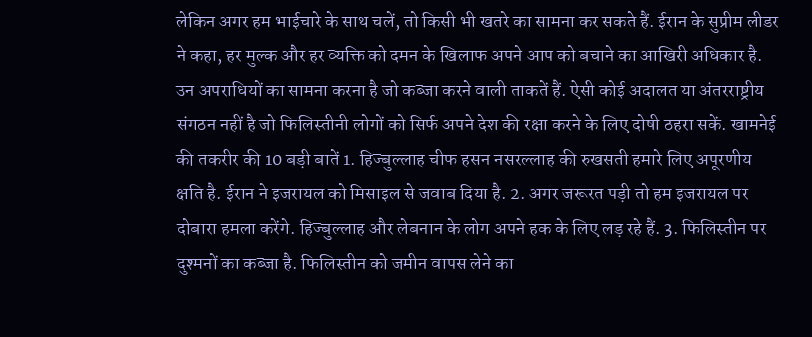लेकिन अगर हम भाईचारे के साथ चलें, तो किसी भी खतरे का सामना कर सकते हैं. ईरान के सुप्रीम लीडर ने कहा, हर मुल्क और हर व्यक्ति को दमन के खिलाफ अपने आप को बचाने का आखिरी अधिकार है. उन अपराधियों का सामना करना है जो कब्जा करने वाली ताकतें हैं. ऐसी कोई अदालत या अंतरराष्ट्रीय संगठन नहीं है जो फिलिस्तीनी लोगों को सिर्फ अपने देश की रक्षा करने के लिए दोषी ठहरा सकें. खामनेई की तकरीर की 10 बड़ी बातें 1. हिज्बुल्लाह चीफ हसन नसरल्लाह की रुखसती हमारे लिए अपूरणीय क्षति है. ईरान ने इजरायल को मिसाइल से जवाब दिया है. 2. अगर जरूरत पड़ी तो हम इजरायल पर दोबारा हमला करेंगे. हिज्बुल्लाह और लेबनान के लोग अपने हक के लिए लड़ रहे हैं. 3. फिलिस्तीन पर दुश्मनों का कब्जा है. फिलिस्तीन को जमीन वापस लेने का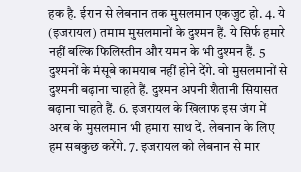हक है. ईरान से लेबनान तक मुसलमान एकजुट हो. 4. ये (इजरायल) तमाम मुसलमानों के दुश्मन हैं. ये सिर्फ हमारे नहीं बल्कि फिलिस्तीन और यमन के भी दुश्मन हैं. 5 दुश्मनों के मंसूबे कामयाब नहीं होने देंगे. वो मुसलमानों से दुश्मनी बढ़ाना चाहते हैं. दुश्मन अपनी शैतानी सियासत बढ़ाना चाहते हैं. 6. इजरायल के खिलाफ इस जंग में अरब के मुसलमान भी हमारा साथ दें. लेबनान के लिए हम सबकुछ करेंगे. 7. इजरायल को लेबनान से मार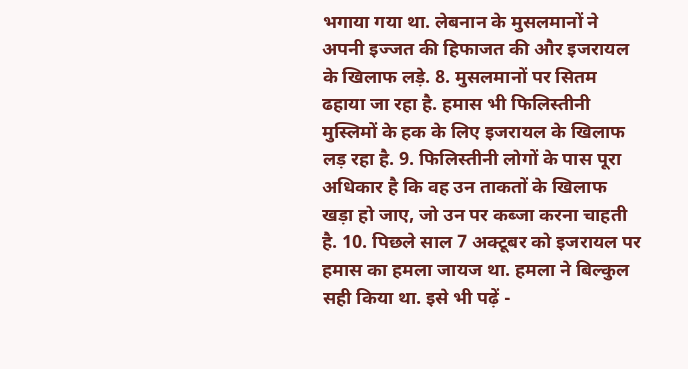भगाया गया था. लेबनान के मुसलमानों ने अपनी इज्जत की हिफाजत की और इजरायल के खिलाफ लड़े. 8. मुसलमानों पर सितम ढहाया जा रहा है. हमास भी फिलिस्तीनी मुस्लिमों के हक के लिए इजरायल के खिलाफ लड़ रहा है. 9. फिलिस्तीनी लोगों के पास पूरा अधिकार है कि वह उन ताकतों के खिलाफ खड़ा हो जाए, जो उन पर कब्जा करना चाहती है. 10. पिछले साल 7 अक्टूबर को इजरायल पर हमास का हमला जायज था. हमला ने बिल्कुल सही किया था. इसे भी पढ़ें -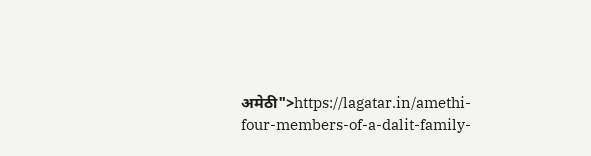अमेठी">https://lagatar.in/amethi-four-members-of-a-dalit-family-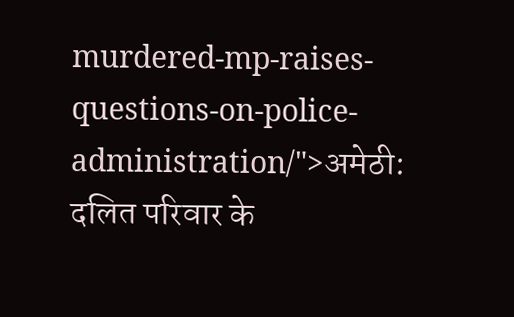murdered-mp-raises-questions-on-police-administration/">अमेठी: दलित परिवार के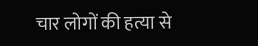चार लोगों की हत्या से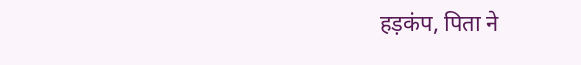हड़कंप, पिता ने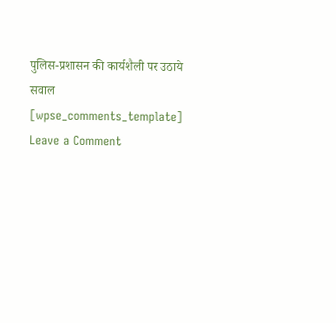पुलिस-प्रशासन की कार्यशैली पर उठाये सवाल [wpse_comments_template]
Leave a Comment